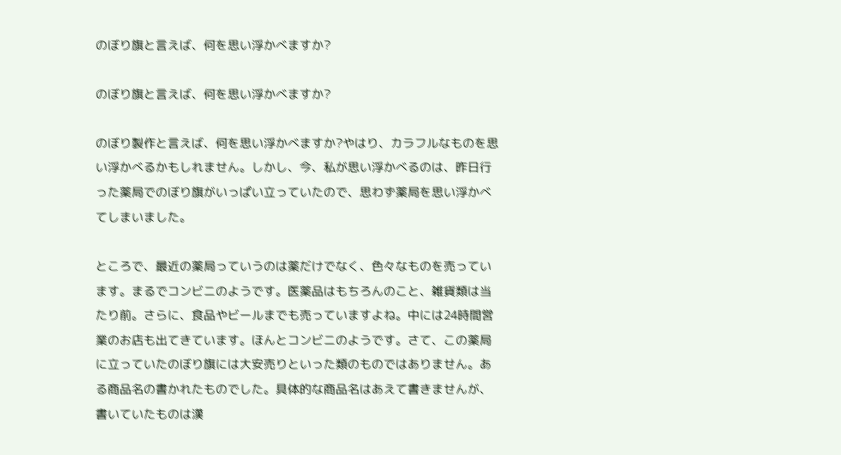のぼり旗と言えば、何を思い浮かべますか?

のぼり旗と言えば、何を思い浮かべますか?

のぼり製作と言えば、何を思い浮かべますか?やはり、カラフルなものを思い浮かべるかもしれません。しかし、今、私が思い浮かべるのは、昨日行った薬局でのぼり旗がいっぱい立っていたので、思わず薬局を思い浮かべてしまいました。

ところで、最近の薬局っていうのは薬だけでなく、色々なものを売っています。まるでコンビニのようです。医薬品はもちろんのこと、雑貨類は当たり前。さらに、食品やビールまでも売っていますよね。中には24時間営業のお店も出てきています。ほんとコンビニのようです。さて、この薬局に立っていたのぼり旗には大安売りといった類のものではありません。ある商品名の書かれたものでした。具体的な商品名はあえて書きませんが、書いていたものは漢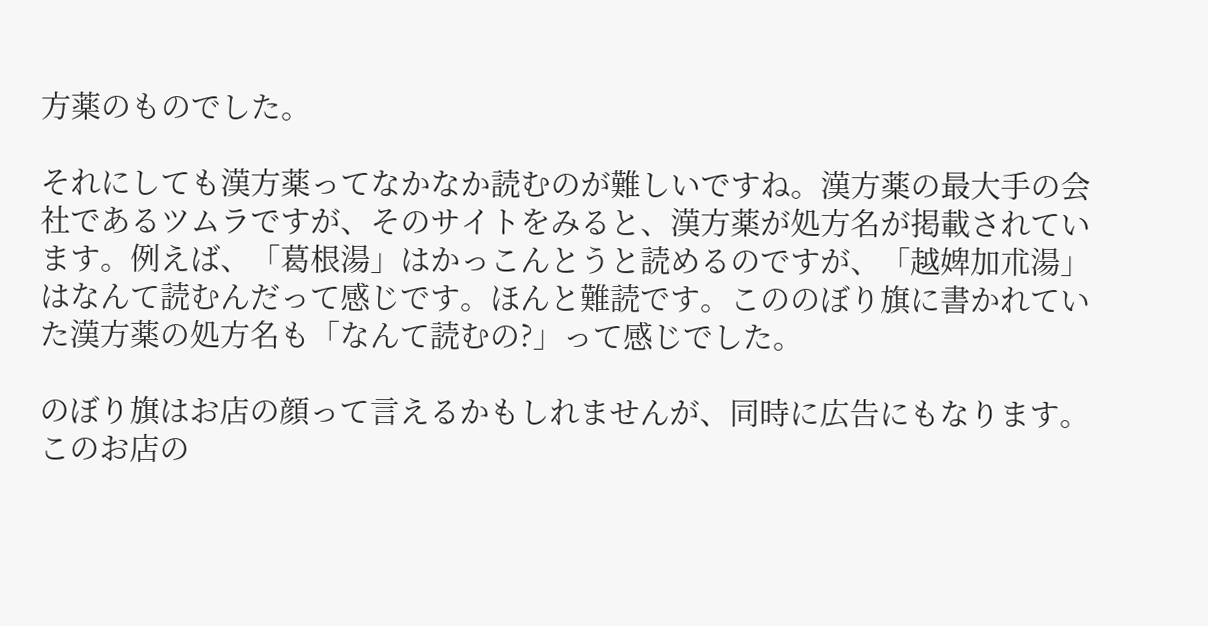方薬のものでした。

それにしても漢方薬ってなかなか読むのが難しいですね。漢方薬の最大手の会社であるツムラですが、そのサイトをみると、漢方薬が処方名が掲載されています。例えば、「葛根湯」はかっこんとうと読めるのですが、「越婢加朮湯」はなんて読むんだって感じです。ほんと難読です。こののぼり旗に書かれていた漢方薬の処方名も「なんて読むの?」って感じでした。

のぼり旗はお店の顔って言えるかもしれませんが、同時に広告にもなります。このお店の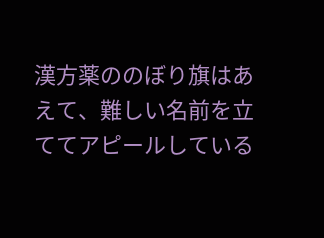漢方薬ののぼり旗はあえて、難しい名前を立ててアピールしている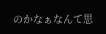のかなぁなんて思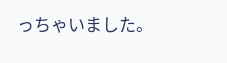っちゃいました。